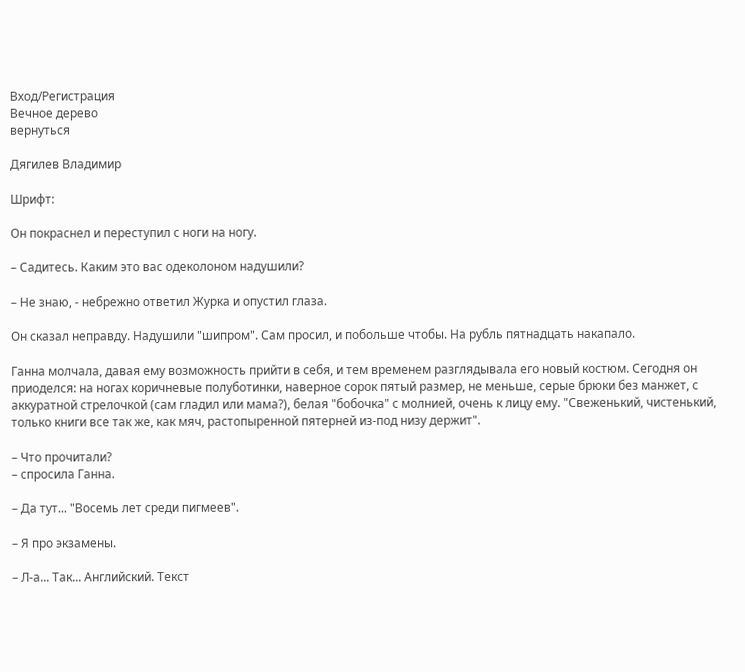Вход/Регистрация
Вечное дерево
вернуться

Дягилев Владимир

Шрифт:

Он покраснел и переступил с ноги на ногу.

– Садитесь. Каким это вас одеколоном надушили?

– Не знаю, - небрежно ответил Журка и опустил глаза.

Он сказал неправду. Надушили "шипром". Сам просил, и побольше чтобы. На рубль пятнадцать накапало.

Ганна молчала, давая ему возможность прийти в себя, и тем временем разглядывала его новый костюм. Сегодня он приоделся: на ногах коричневые полуботинки, наверное сорок пятый размер, не меньше, серые брюки без манжет, с аккуратной стрелочкой (сам гладил или мама?), белая "бобочка" с молнией, очень к лицу ему. "Свеженький, чистенький, только книги все так же, как мяч, растопыренной пятерней из-под низу держит".

– Что прочитали?
– спросила Ганна.

– Да тут... "Восемь лет среди пигмеев".

– Я про экзамены.

– Л-а... Так... Английский. Текст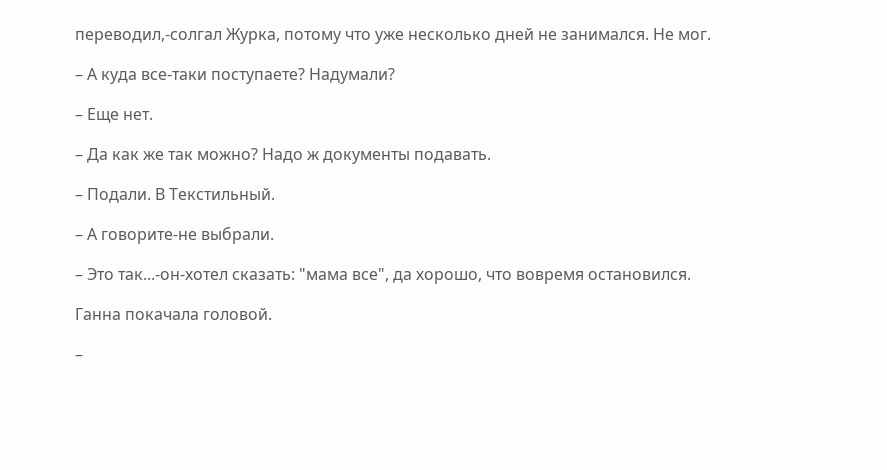переводил,-солгал Журка, потому что уже несколько дней не занимался. Не мог.

– А куда все-таки поступаете? Надумали?

– Еще нет.

– Да как же так можно? Надо ж документы подавать.

– Подали. В Текстильный.

– А говорите-не выбрали.

– Это так...-он-хотел сказать: "мама все", да хорошо, что вовремя остановился.

Ганна покачала головой.

–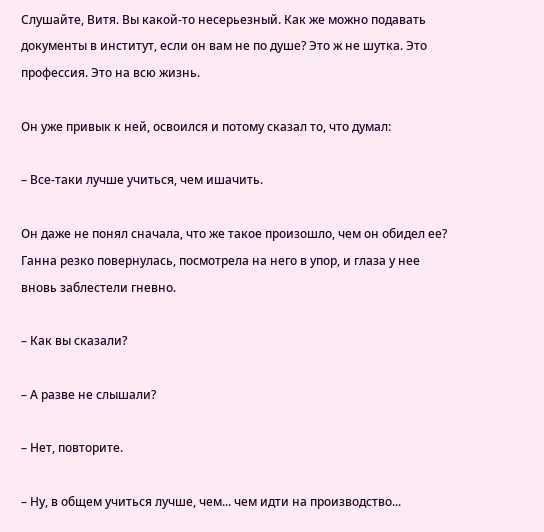Слушайте, Витя. Вы какой-то несерьезный. Как же можно подавать документы в институт, если он вам не по душе? Это ж не шутка. Это профессия. Это на всю жизнь.

Он уже привык к ней, освоился и потому сказал то, что думал:

– Все-таки лучше учиться, чем ишачить.

Он даже не понял сначала, что же такое произошло, чем он обидел ее? Ганна резко повернулась, посмотрела на него в упор, и глаза у нее вновь заблестели гневно.

– Как вы сказали?

– А разве не слышали?

– Нет, повторите.

– Ну, в общем учиться лучше, чем... чем идти на производство...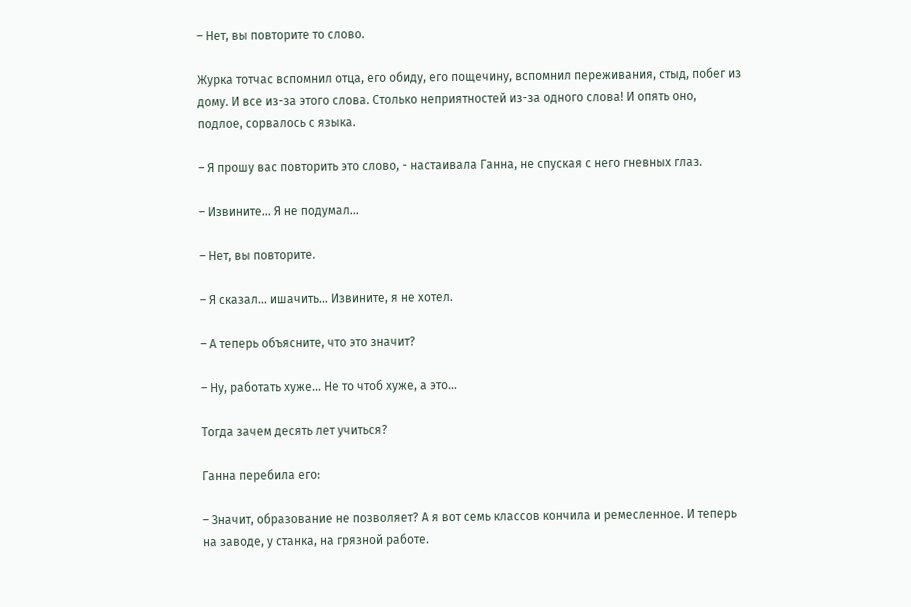– Нет, вы повторите то слово.

Журка тотчас вспомнил отца, его обиду, его пощечину, вспомнил переживания, стыд, побег из дому. И все из-за этого слова. Столько неприятностей из-за одного слова! И опять оно, подлое, сорвалось с языка.

– Я прошу вас повторить это слово, - настаивала Ганна, не спуская с него гневных глаз.

– Извините... Я не подумал...

– Нет, вы повторите.

– Я сказал... ишачить... Извините, я не хотел.

– А теперь объясните, что это значит?

– Ну, работать хуже... Не то чтоб хуже, а это...

Тогда зачем десять лет учиться?

Ганна перебила его:

– Значит, образование не позволяет? А я вот семь классов кончила и ремесленное. И теперь на заводе, у станка, на грязной работе.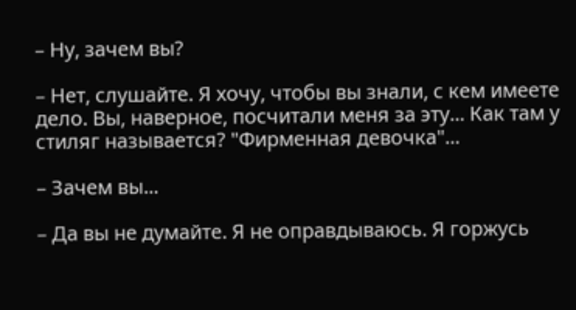– Ну, зачем вы?

– Нет, слушайте. Я хочу, чтобы вы знали, с кем имеете дело. Вы, наверное, посчитали меня за эту... Как там у стиляг называется? "Фирменная девочка"...

– Зачем вы...

– Да вы не думайте. Я не оправдываюсь. Я горжусь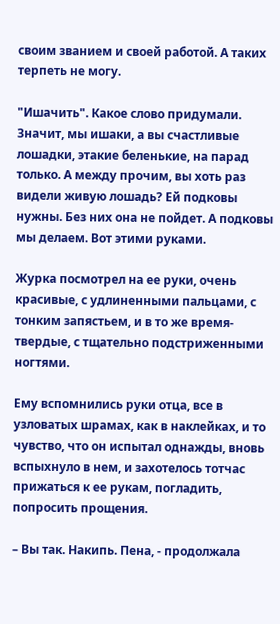своим званием и своей работой. А таких терпеть не могу.

"Ишачить". Какое слово придумали. Значит, мы ишаки, а вы счастливые лошадки, этакие беленькие, на парад только. А между прочим, вы хоть раз видели живую лошадь? Ей подковы нужны. Без них она не пойдет. А подковы мы делаем. Вот этими руками.

Журка посмотрел на ее руки, очень красивые, с удлиненными пальцами, с тонким запястьем, и в то же время-твердые, с тщательно подстриженными ногтями.

Ему вспомнились руки отца, все в узловатых шрамах, как в наклейках, и то чувство, что он испытал однажды, вновь вспыхнуло в нем, и захотелось тотчас прижаться к ее рукам, погладить, попросить прощения.

– Вы так. Накипь. Пена, - продолжала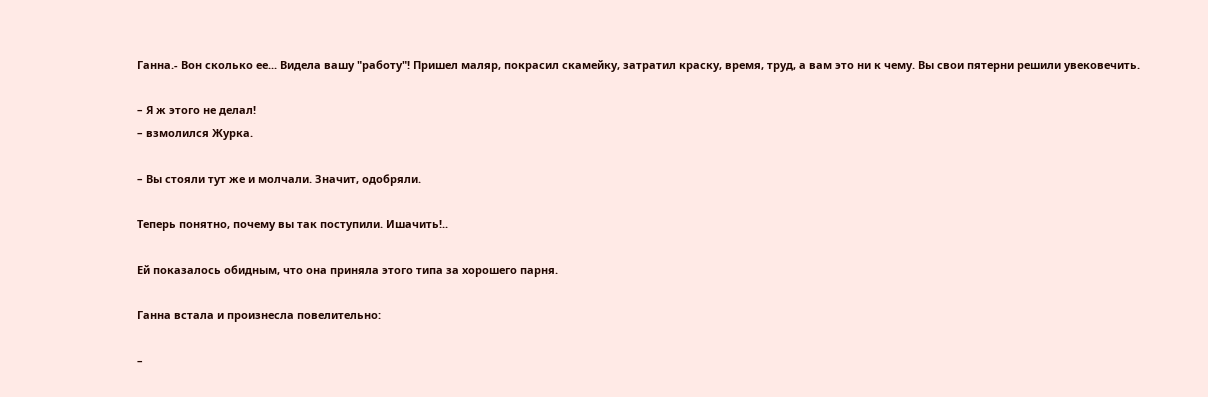Ганна.- Вон сколько ее... Видела вашу "работу"! Пришел маляр, покрасил скамейку, затратил краску, время, труд, а вам это ни к чему. Вы свои пятерни решили увековечить.

– Я ж этого не делал!
– взмолился Журка.

– Вы стояли тут же и молчали. Значит, одобряли.

Теперь понятно, почему вы так поступили. Ишачить!..

Ей показалось обидным, что она приняла этого типа за хорошего парня.

Ганна встала и произнесла повелительно:

–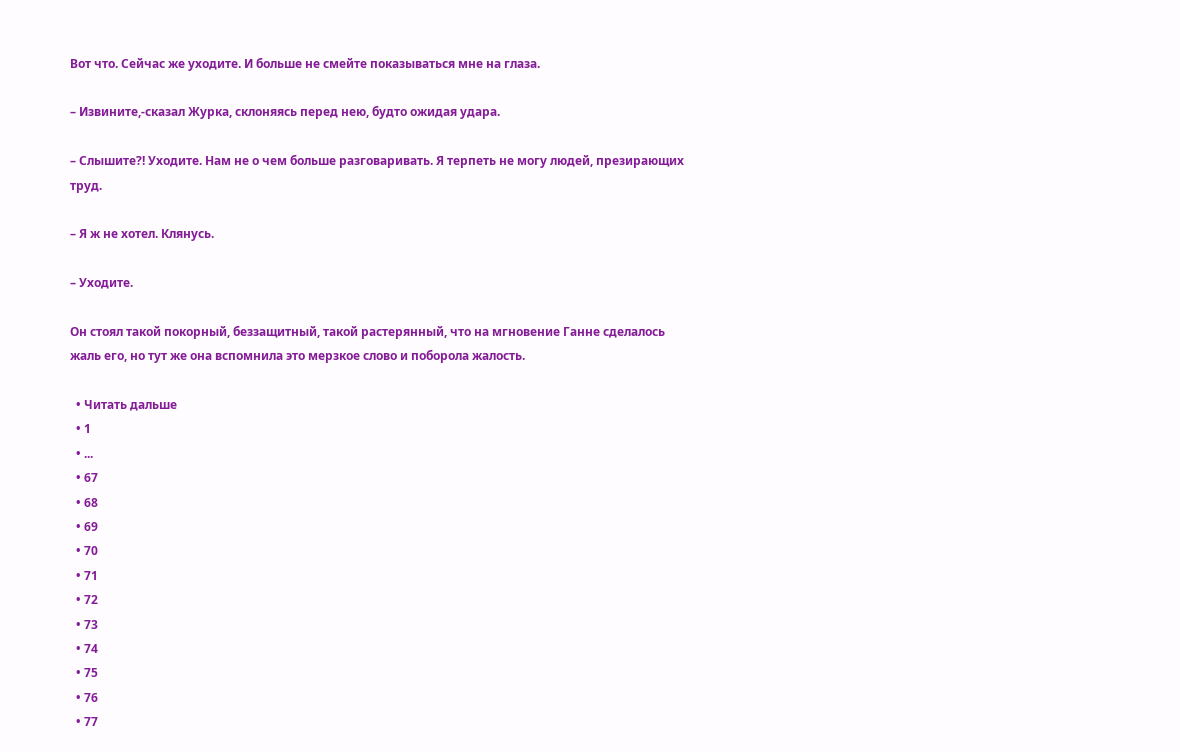Вот что. Сейчас же уходите. И больше не смейте показываться мне на глаза.

– Извините,-сказал Журка, склоняясь перед нею, будто ожидая удара.

– Слышите?! Уходите. Нам не о чем больше разговаривать. Я терпеть не могу людей, презирающих труд.

– Я ж не хотел. Клянусь.

– Уходите.

Он стоял такой покорный, беззащитный, такой растерянный, что на мгновение Ганне сделалось жаль его, но тут же она вспомнила это мерзкое слово и поборола жалость.

  • Читать дальше
  • 1
  • ...
  • 67
  • 68
  • 69
  • 70
  • 71
  • 72
  • 73
  • 74
  • 75
  • 76
  • 77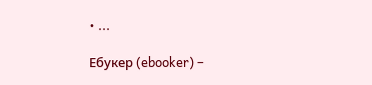• ...

Ебукер (ebooker) –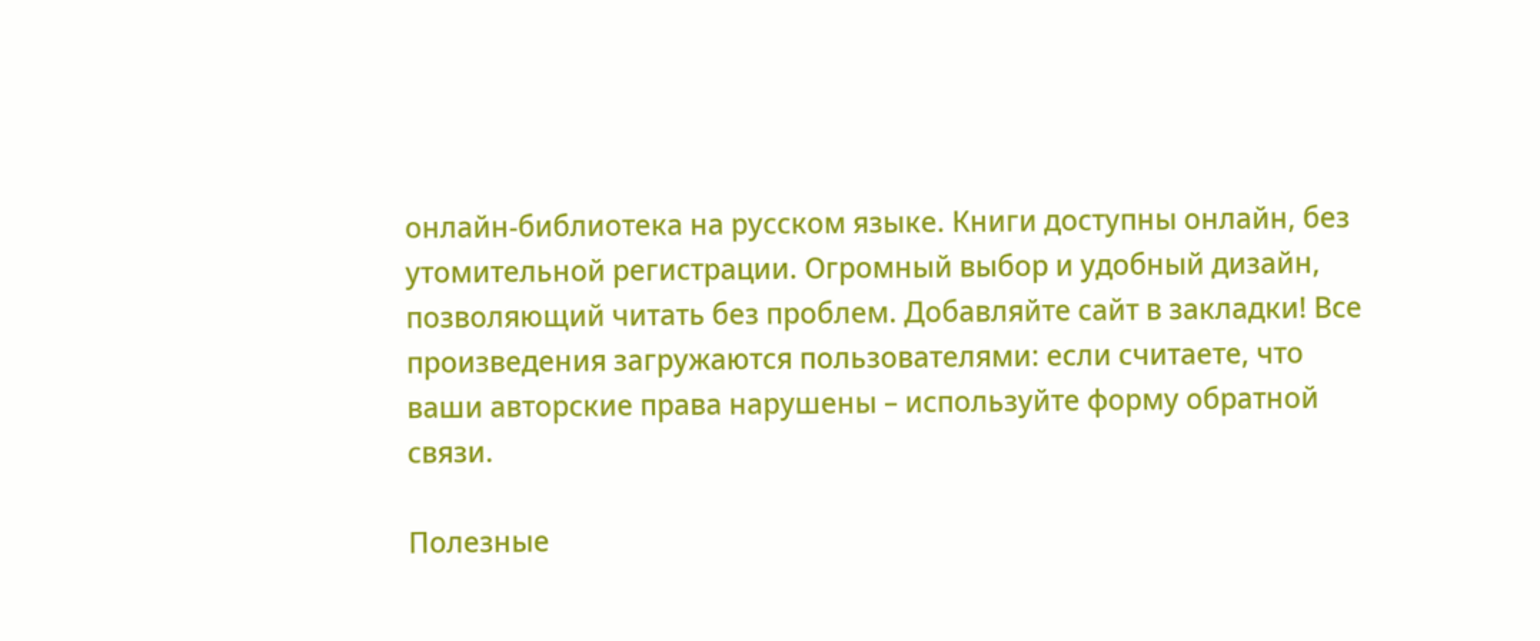онлайн-библиотека на русском языке. Книги доступны онлайн, без утомительной регистрации. Огромный выбор и удобный дизайн, позволяющий читать без проблем. Добавляйте сайт в закладки! Все произведения загружаются пользователями: если считаете, что ваши авторские права нарушены – используйте форму обратной связи.

Полезные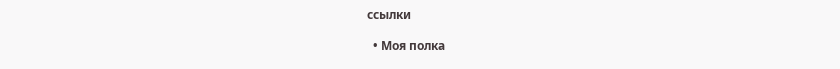ссылки

  • Моя полка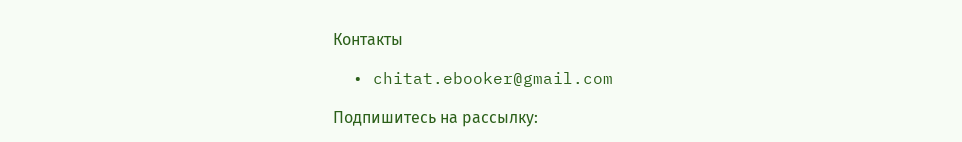Контакты

  • chitat.ebooker@gmail.com

Подпишитесь на рассылку: